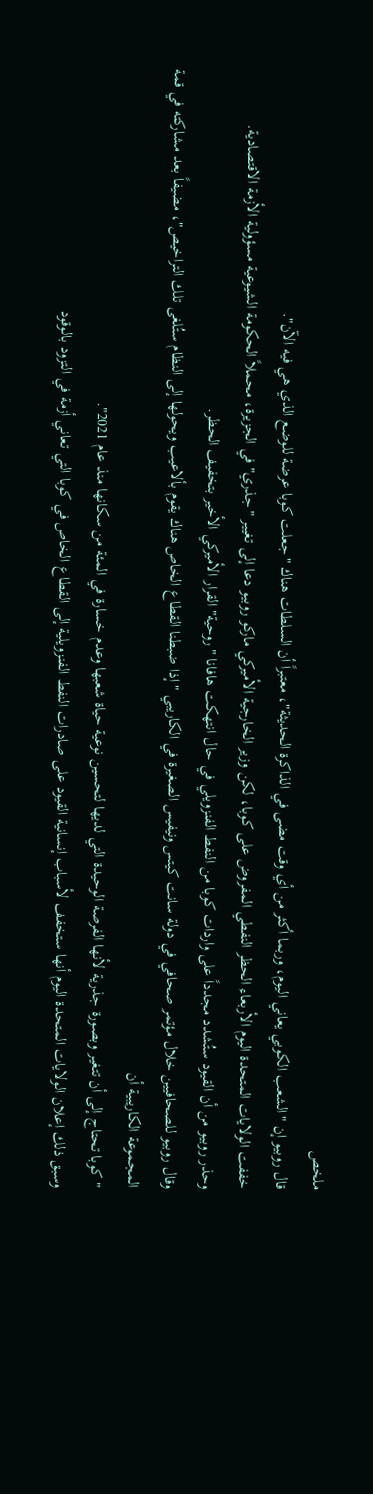ملخص
قال روبيو إن "الشعب الكوبي يعاني اليوم، وربما أكثر من أي وقت مضى في الذاكرة الحديثة"، معتبراً أن السلطات هناك "جعلت كوبا عرضة للوضع الذي هي فيه الآن".
خففت الولايات المتحدة اليوم الأربعاء الحظر النفطي المفروض على كوبا، لكن وزير الخارجية الأميركي ماركو روبيو دعا إلى تغيير "جذري" في الجزيرة، محملاً الحكومة الشيوعية مسؤولية الأزمة الاقتصادية.
وحذر روبيو من أن القيود ستُشدد مجدداً على واردات كوبا من النفط الفنزويلي في حال انتهكت هافانا "روحية" القرار الأميركي الأخير بتخفيف الحظر.
وقال روبيو للصحافيين خلال مؤتمر صحافي في دولة سانت كيتس ونيفيس الصغيرة في الكاريبي "إذا ضبطنا القطاع الخاص هناك يقوم بألاعيب ويحولها إلى النظام ستُلغى تلك التراخيص"، مضيفاً بعد مشاركته في قمة المجموعة الكاريبية أن
"كوبا تحتاج إلى أن تتغير وبصورة جذرية لأنها الفرصة الوحيدة التي لديها لتحسين نوعية حياة شعبها وعدم خسارة في المئة من سكانها منذ عام 2021".
وسبق ذلك إعلان الولايات المتحدة اليوم أنها ستخفف لأسباب إنسانية القيود على صادرات النفط الفنزويلية إلى القطاع الخاص في كوبا التي تعاني أزمة في التزود بالوقود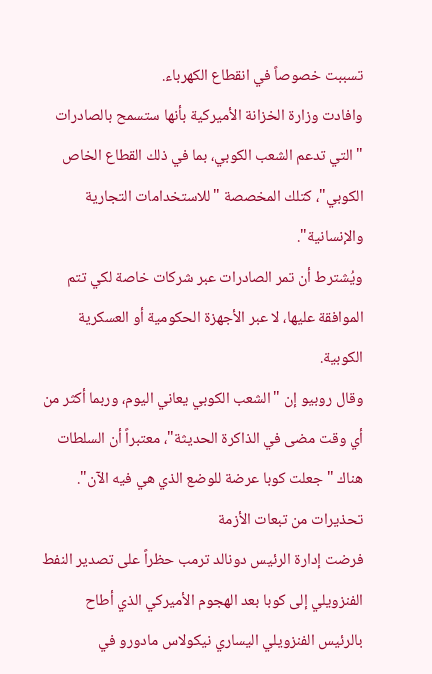تسببت خصوصاً في انقطاع الكهرباء.
وافادت وزارة الخزانة الأميركية بأنها ستسمح بالصادرات "التي تدعم الشعب الكوبي، بما في ذلك القطاع الخاص الكوبي"، كتلك المخصصة "للاستخدامات التجارية والإنسانية".
ويُشترط أن تمر الصادرات عبر شركات خاصة لكي تتم الموافقة عليها، لا عبر الأجهزة الحكومية أو العسكرية الكوبية.
وقال روبيو إن "الشعب الكوبي يعاني اليوم، وربما أكثر من أي وقت مضى في الذاكرة الحديثة"، معتبراً أن السلطات هناك "جعلت كوبا عرضة للوضع الذي هي فيه الآن".
تحذيرات من تبعات الأزمة
فرضت إدارة الرئيس دونالد ترمب حظراً على تصدير النفط الفنزويلي إلى كوبا بعد الهجوم الأميركي الذي أطاح بالرئيس الفنزويلي اليساري نيكولاس مادورو في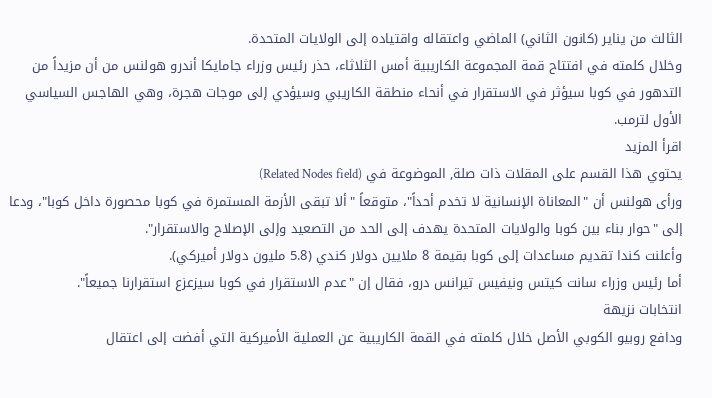الثالث من يناير (كانون الثاني) الماضي واعتقاله واقتياده إلى الولايات المتحدة.
وخلال كلمته في افتتاح قمة المجموعة الكاريبية أمس الثلاثاء، حذر رئيس وزراء جامايكا أندرو هولنس من أن مزيداً من التدهور في كوبا سيؤثر في الاستقرار في أنحاء منطقة الكاريبي وسيؤدي إلى موجات هجرة، وهي الهاجس السياسي الأول لترمب.
اقرأ المزيد
يحتوي هذا القسم على المقلات ذات صلة, الموضوعة في (Related Nodes field)
ورأى هولنس أن "المعاناة الإنسانية لا تخدم أحداً"، متوقعاً "ألا تبقى الأزمة المستمرة في كوبا محصورة داخل كوبا"، ودعا إلى "حوار بناء بين كوبا والولايات المتحدة يهدف إلى الحد من التصعيد وإلى الإصلاح والاستقرار".
وأعلنت كندا تقديم مساعدات إلى كوبا بقيمة 8 ملايين دولار كندي (5.8 مليون دولار أميركي).
أما رئيس وزراء سانت كيتس ونيفيس تيرانس درو، فقال إن "عدم الاستقرار في كوبا سيزعزع استقرارنا جميعاً".
انتخابات نزيهة
ودافع روبيو الكوبي الأصل خلال كلمته في القمة الكاريبية عن العملية الأميركية التي أفضت إلى اعتقال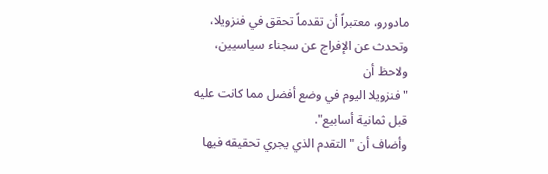مادورو، معتبراً أن تقدماً تحقق في فنزويلا، وتحدث عن الإفراج عن سجناء سياسيين، ولاحظ أن
"فنزويلا اليوم في وضع أفضل مما كانت عليه قبل ثمانية أسابيع".
وأضاف أن "التقدم الذي يجري تحقيقه فيها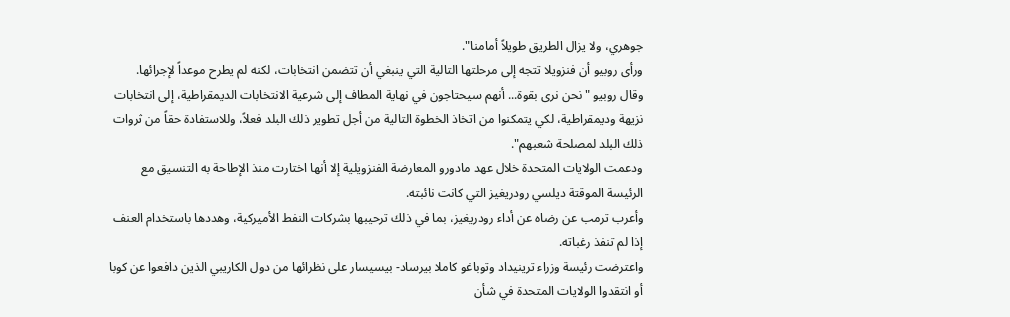جوهري، ولا يزال الطريق طويلاً أمامنا".
ورأى روبيو أن فنزويلا تتجه إلى مرحلتها التالية التي ينبغي أن تتضمن انتخابات، لكنه لم يطرح موعداً لإجرائها.
وقال روبيو "نحن نرى بقوة... أنهم سيحتاجون في نهاية المطاف إلى شرعية الانتخابات الديمقراطية، إلى انتخابات نزيهة وديمقراطية، لكي يتمكنوا من اتخاذ الخطوة التالية من أجل تطوير ذلك البلد فعلاً، وللاستفادة حقاً من ثروات ذلك البلد لمصلحة شعبهم".
ودعمت الولايات المتحدة خلال عهد مادورو المعارضة الفنزويلية إلا أنها اختارت منذ الإطاحة به التنسيق مع الرئيسة الموقتة ديلسي رودريغيز التي كانت نائبته.
وأعرب ترمب عن رضاه عن أداء رودريغيز، بما في ذلك ترحيبها بشركات النفط الأميركية، وهددها باستخدام العنف إذا لم تنفذ رغباته.
واعترضت رئيسة وزراء ترينيداد وتوباغو كاملا بيرساد- بيسيسار على نظرائها من دول الكاريبي الذين دافعوا عن كوبا أو انتقدوا الولايات المتحدة في شأن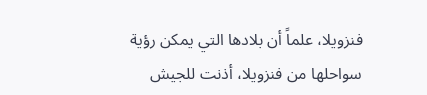فنزويلا، علماً أن بلادها التي يمكن رؤية سواحلها من فنزويلا، أذنت للجيش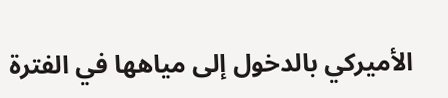الأميركي بالدخول إلى مياهها في الفترة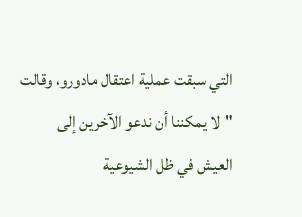التي سبقت عملية اعتقال مادورو، وقالت "لا يمكننا أن ندعو الآخرين إلى العيش في ظل الشيوعية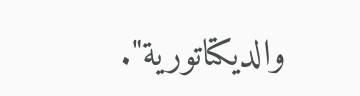والديكتاتورية".